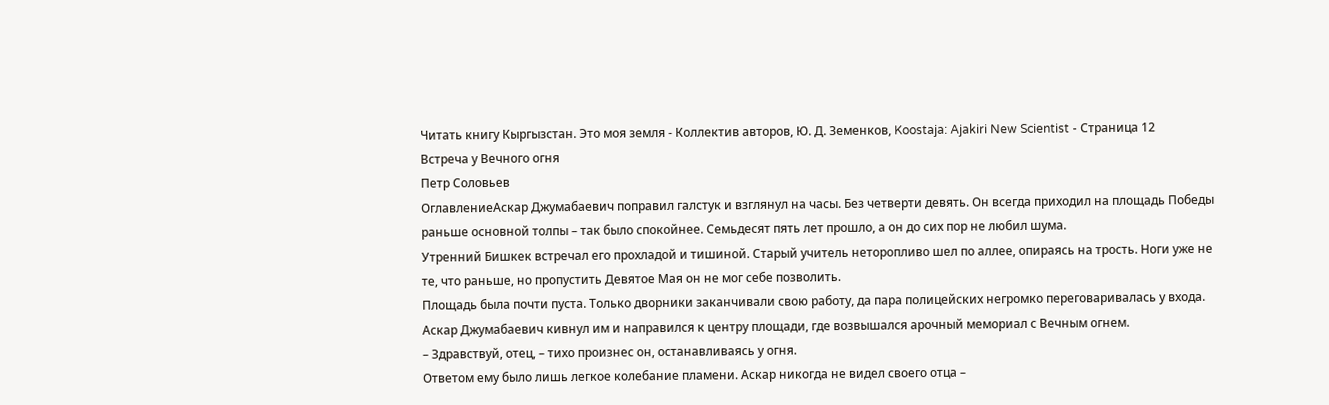Читать книгу Кыргызстан. Это моя земля - Коллектив авторов, Ю. Д. Земенков, Koostaja: Ajakiri New Scientist - Страница 12
Встреча у Вечного огня
Петр Соловьев
ОглавлениеАскар Джумабаевич поправил галстук и взглянул на часы. Без четверти девять. Он всегда приходил на площадь Победы раньше основной толпы – так было спокойнее. Семьдесят пять лет прошло, а он до сих пор не любил шума.
Утренний Бишкек встречал его прохладой и тишиной. Старый учитель неторопливо шел по аллее, опираясь на трость. Ноги уже не те, что раньше, но пропустить Девятое Мая он не мог себе позволить.
Площадь была почти пуста. Только дворники заканчивали свою работу, да пара полицейских негромко переговаривалась у входа. Аскар Джумабаевич кивнул им и направился к центру площади, где возвышался арочный мемориал с Вечным огнем.
– Здравствуй, отец, – тихо произнес он, останавливаясь у огня.
Ответом ему было лишь легкое колебание пламени. Аскар никогда не видел своего отца –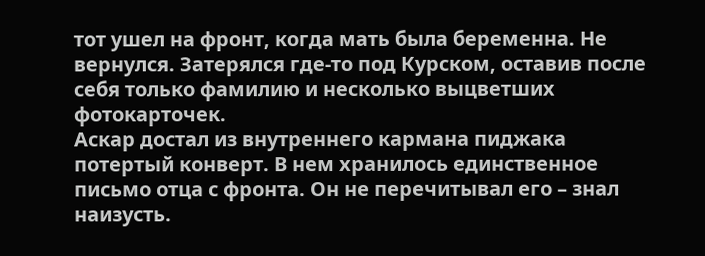тот ушел на фронт, когда мать была беременна. Не вернулся. Затерялся где-то под Курском, оставив после себя только фамилию и несколько выцветших фотокарточек.
Аскар достал из внутреннего кармана пиджака потертый конверт. В нем хранилось единственное письмо отца с фронта. Он не перечитывал его – знал наизусть.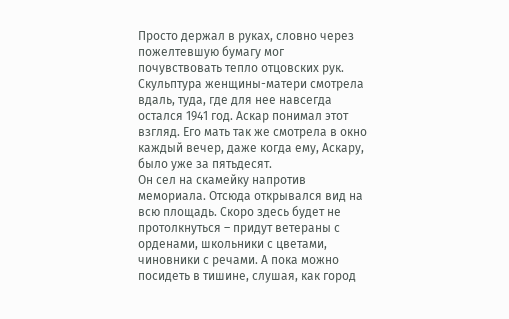Просто держал в руках, словно через пожелтевшую бумагу мог почувствовать тепло отцовских рук.
Скульптура женщины-матери смотрела вдаль, туда, где для нее навсегда остался 1941 год. Аскар понимал этот взгляд. Его мать так же смотрела в окно каждый вечер, даже когда ему, Аскару, было уже за пятьдесят.
Он сел на скамейку напротив мемориала. Отсюда открывался вид на всю площадь. Скоро здесь будет не протолкнуться – придут ветераны с орденами, школьники с цветами, чиновники с речами. А пока можно посидеть в тишине, слушая, как город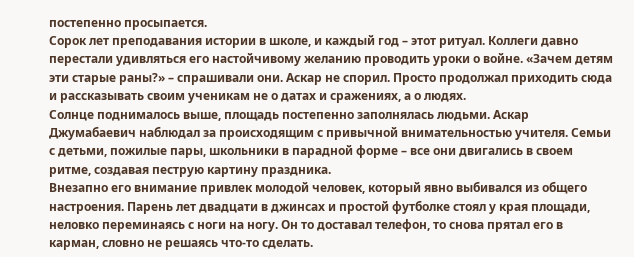постепенно просыпается.
Сорок лет преподавания истории в школе, и каждый год – этот ритуал. Коллеги давно перестали удивляться его настойчивому желанию проводить уроки о войне. «Зачем детям эти старые раны?» – спрашивали они. Аскар не спорил. Просто продолжал приходить сюда и рассказывать своим ученикам не о датах и сражениях, а о людях.
Солнце поднималось выше, площадь постепенно заполнялась людьми. Аскар Джумабаевич наблюдал за происходящим с привычной внимательностью учителя. Семьи с детьми, пожилые пары, школьники в парадной форме – все они двигались в своем ритме, создавая пеструю картину праздника.
Внезапно его внимание привлек молодой человек, который явно выбивался из общего настроения. Парень лет двадцати в джинсах и простой футболке стоял у края площади, неловко переминаясь с ноги на ногу. Он то доставал телефон, то снова прятал его в карман, словно не решаясь что-то сделать.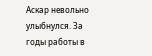Аскар невольно улыбнулся. За годы работы в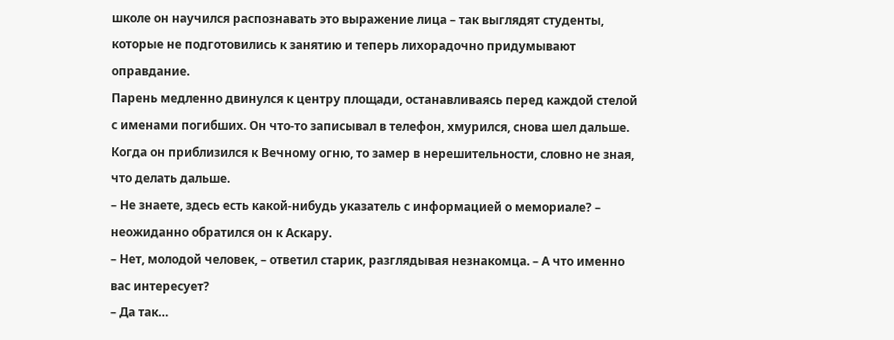школе он научился распознавать это выражение лица – так выглядят студенты, которые не подготовились к занятию и теперь лихорадочно придумывают оправдание.
Парень медленно двинулся к центру площади, останавливаясь перед каждой стелой с именами погибших. Он что-то записывал в телефон, хмурился, снова шел дальше. Когда он приблизился к Вечному огню, то замер в нерешительности, словно не зная, что делать дальше.
– Не знаете, здесь есть какой-нибудь указатель с информацией о мемориале? – неожиданно обратился он к Аскару.
– Нет, молодой человек, – ответил старик, разглядывая незнакомца. – А что именно вас интересует?
– Да так…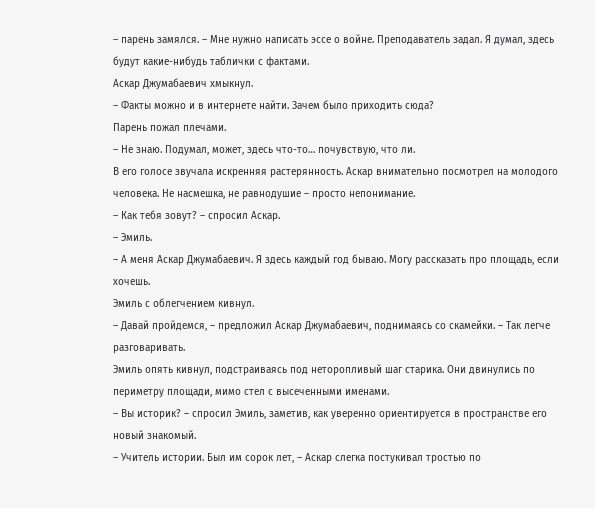– парень замялся. – Мне нужно написать эссе о войне. Преподаватель задал. Я думал, здесь будут какие-нибудь таблички с фактами.
Аскар Джумабаевич хмыкнул.
– Факты можно и в интернете найти. Зачем было приходить сюда?
Парень пожал плечами.
– Не знаю. Подумал, может, здесь что-то… почувствую, что ли.
В его голосе звучала искренняя растерянность. Аскар внимательно посмотрел на молодого человека. Не насмешка, не равнодушие – просто непонимание.
– Как тебя зовут? – спросил Аскар.
– Эмиль.
– А меня Аскар Джумабаевич. Я здесь каждый год бываю. Могу рассказать про площадь, если хочешь.
Эмиль с облегчением кивнул.
– Давай пройдемся, – предложил Аскар Джумабаевич, поднимаясь со скамейки. – Так легче разговаривать.
Эмиль опять кивнул, подстраиваясь под неторопливый шаг старика. Они двинулись по периметру площади, мимо стел с высеченными именами.
– Вы историк? – спросил Эмиль, заметив, как уверенно ориентируется в пространстве его новый знакомый.
– Учитель истории. Был им сорок лет, – Аскар слегка постукивал тростью по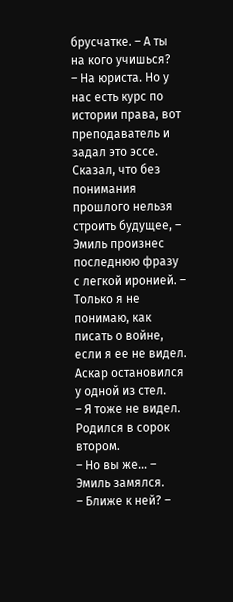брусчатке. – А ты на кого учишься?
– На юриста. Но у нас есть курс по истории права, вот преподаватель и задал это эссе. Сказал, что без понимания прошлого нельзя строить будущее, – Эмиль произнес последнюю фразу с легкой иронией. – Только я не понимаю, как писать о войне, если я ее не видел.
Аскар остановился у одной из стел.
– Я тоже не видел. Родился в сорок втором.
– Но вы же… – Эмиль замялся.
– Ближе к ней? –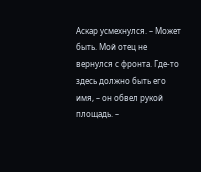Аскар усмехнулся. – Может быть. Мой отец не вернулся с фронта. Где-то здесь должно быть его имя, – он обвел рукой площадь. –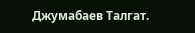Джумабаев Талгат.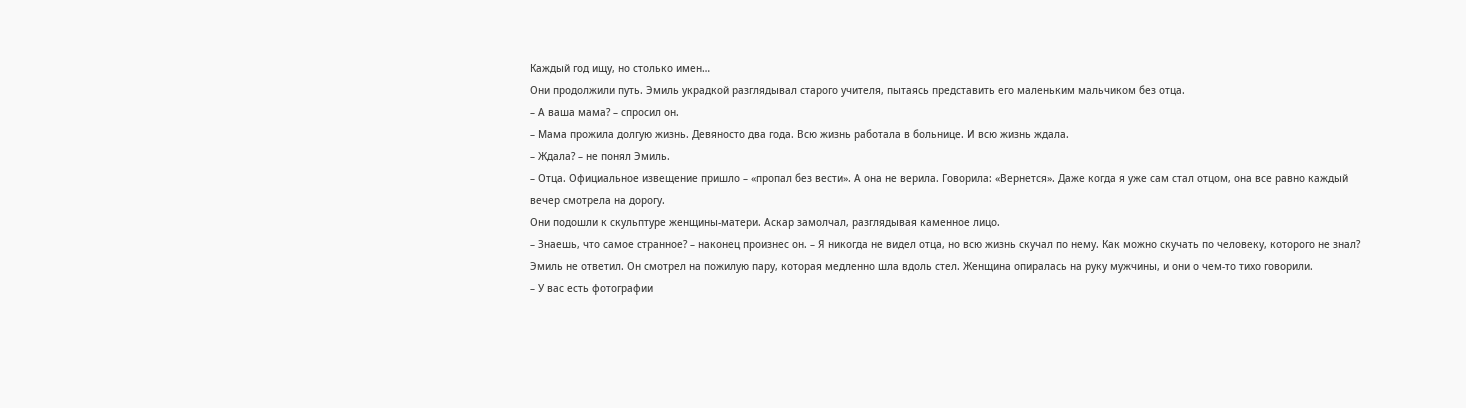Каждый год ищу, но столько имен…
Они продолжили путь. Эмиль украдкой разглядывал старого учителя, пытаясь представить его маленьким мальчиком без отца.
– А ваша мама? – спросил он.
– Мама прожила долгую жизнь. Девяносто два года. Всю жизнь работала в больнице. И всю жизнь ждала.
– Ждала? – не понял Эмиль.
– Отца. Официальное извещение пришло – «пропал без вести». А она не верила. Говорила: «Вернется». Даже когда я уже сам стал отцом, она все равно каждый вечер смотрела на дорогу.
Они подошли к скульптуре женщины-матери. Аскар замолчал, разглядывая каменное лицо.
– Знаешь, что самое странное? – наконец произнес он. – Я никогда не видел отца, но всю жизнь скучал по нему. Как можно скучать по человеку, которого не знал?
Эмиль не ответил. Он смотрел на пожилую пару, которая медленно шла вдоль стел. Женщина опиралась на руку мужчины, и они о чем-то тихо говорили.
– У вас есть фотографии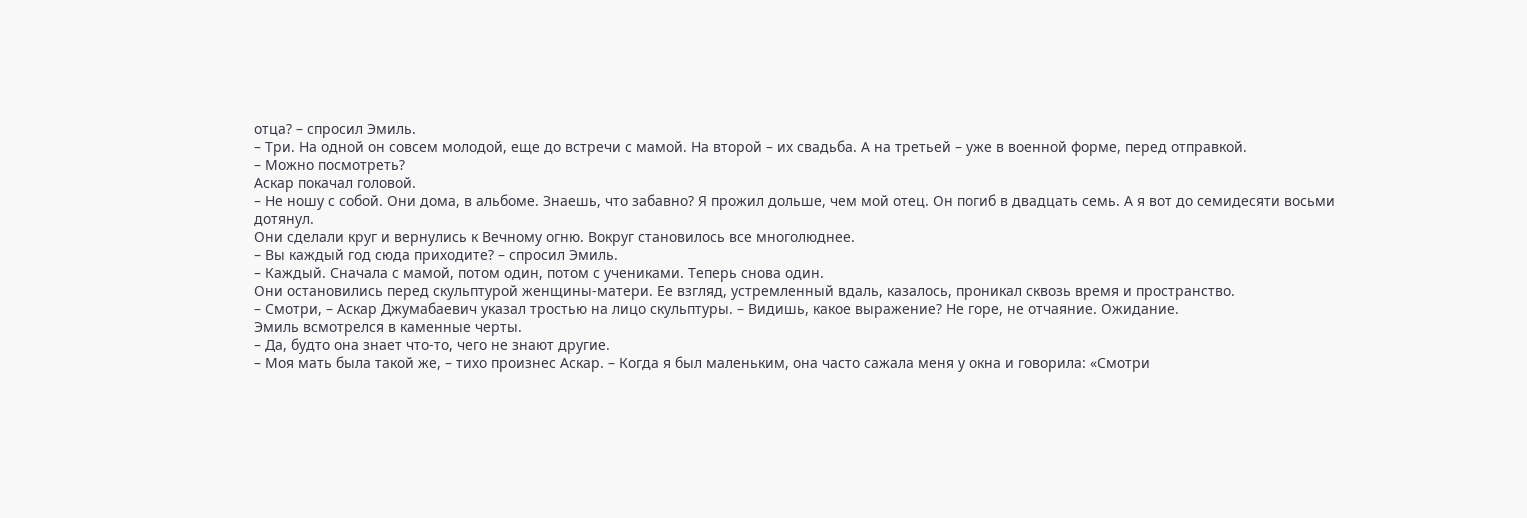отца? – спросил Эмиль.
– Три. На одной он совсем молодой, еще до встречи с мамой. На второй – их свадьба. А на третьей – уже в военной форме, перед отправкой.
– Можно посмотреть?
Аскар покачал головой.
– Не ношу с собой. Они дома, в альбоме. Знаешь, что забавно? Я прожил дольше, чем мой отец. Он погиб в двадцать семь. А я вот до семидесяти восьми дотянул.
Они сделали круг и вернулись к Вечному огню. Вокруг становилось все многолюднее.
– Вы каждый год сюда приходите? – спросил Эмиль.
– Каждый. Сначала с мамой, потом один, потом с учениками. Теперь снова один.
Они остановились перед скульптурой женщины-матери. Ее взгляд, устремленный вдаль, казалось, проникал сквозь время и пространство.
– Смотри, – Аскар Джумабаевич указал тростью на лицо скульптуры. – Видишь, какое выражение? Не горе, не отчаяние. Ожидание.
Эмиль всмотрелся в каменные черты.
– Да, будто она знает что-то, чего не знают другие.
– Моя мать была такой же, – тихо произнес Аскар. – Когда я был маленьким, она часто сажала меня у окна и говорила: «Смотри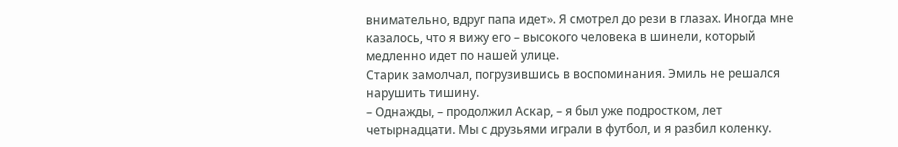внимательно, вдруг папа идет». Я смотрел до рези в глазах. Иногда мне казалось, что я вижу его – высокого человека в шинели, который медленно идет по нашей улице.
Старик замолчал, погрузившись в воспоминания. Эмиль не решался нарушить тишину.
– Однажды, – продолжил Аскар, – я был уже подростком, лет четырнадцати. Мы с друзьями играли в футбол, и я разбил коленку.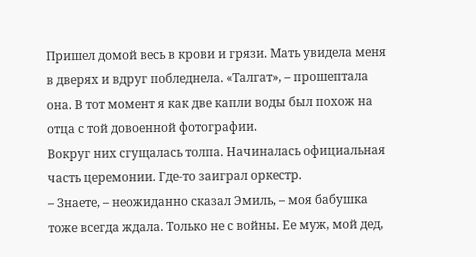Пришел домой весь в крови и грязи. Мать увидела меня в дверях и вдруг побледнела. «Талгат», – прошептала она. В тот момент я как две капли воды был похож на отца с той довоенной фотографии.
Вокруг них сгущалась толпа. Начиналась официальная часть церемонии. Где-то заиграл оркестр.
– Знаете, – неожиданно сказал Эмиль, – моя бабушка тоже всегда ждала. Только не с войны. Ее муж, мой дед,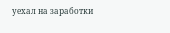уехал на заработки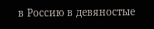в Россию в девяностые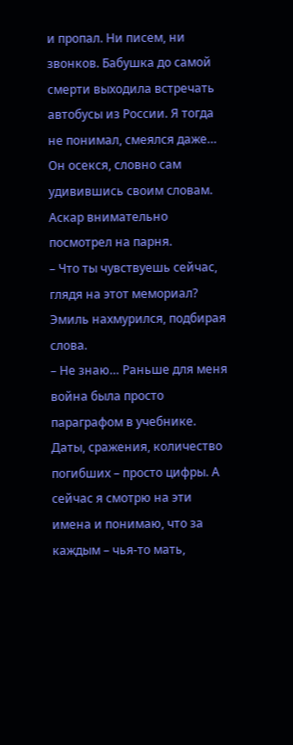и пропал. Ни писем, ни звонков. Бабушка до самой смерти выходила встречать автобусы из России. Я тогда не понимал, смеялся даже…
Он осекся, словно сам удивившись своим словам.
Аскар внимательно посмотрел на парня.
– Что ты чувствуешь сейчас, глядя на этот мемориал?
Эмиль нахмурился, подбирая слова.
– Не знаю… Раньше для меня война была просто параграфом в учебнике. Даты, сражения, количество погибших – просто цифры. А сейчас я смотрю на эти имена и понимаю, что за каждым – чья-то мать,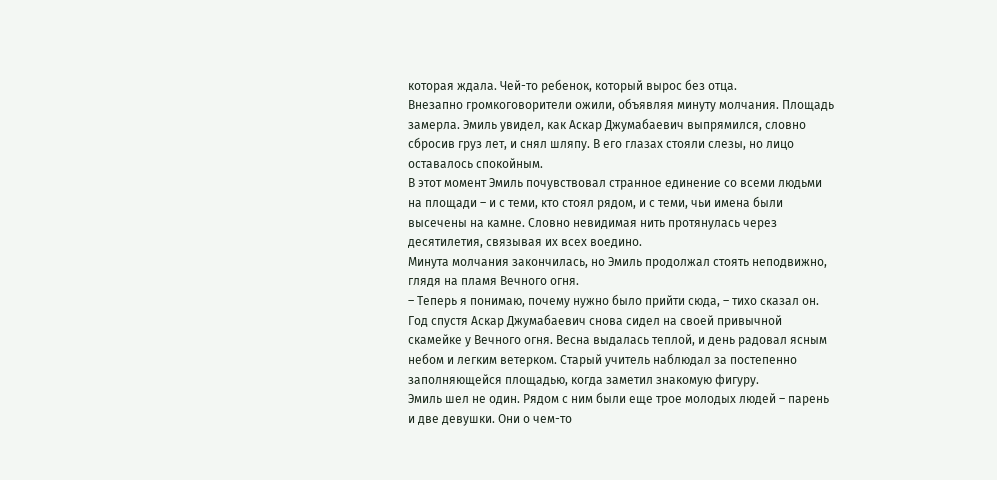которая ждала. Чей-то ребенок, который вырос без отца.
Внезапно громкоговорители ожили, объявляя минуту молчания. Площадь замерла. Эмиль увидел, как Аскар Джумабаевич выпрямился, словно сбросив груз лет, и снял шляпу. В его глазах стояли слезы, но лицо оставалось спокойным.
В этот момент Эмиль почувствовал странное единение со всеми людьми на площади – и с теми, кто стоял рядом, и с теми, чьи имена были высечены на камне. Словно невидимая нить протянулась через десятилетия, связывая их всех воедино.
Минута молчания закончилась, но Эмиль продолжал стоять неподвижно, глядя на пламя Вечного огня.
– Теперь я понимаю, почему нужно было прийти сюда, – тихо сказал он.
Год спустя Аскар Джумабаевич снова сидел на своей привычной скамейке у Вечного огня. Весна выдалась теплой, и день радовал ясным небом и легким ветерком. Старый учитель наблюдал за постепенно заполняющейся площадью, когда заметил знакомую фигуру.
Эмиль шел не один. Рядом с ним были еще трое молодых людей – парень и две девушки. Они о чем-то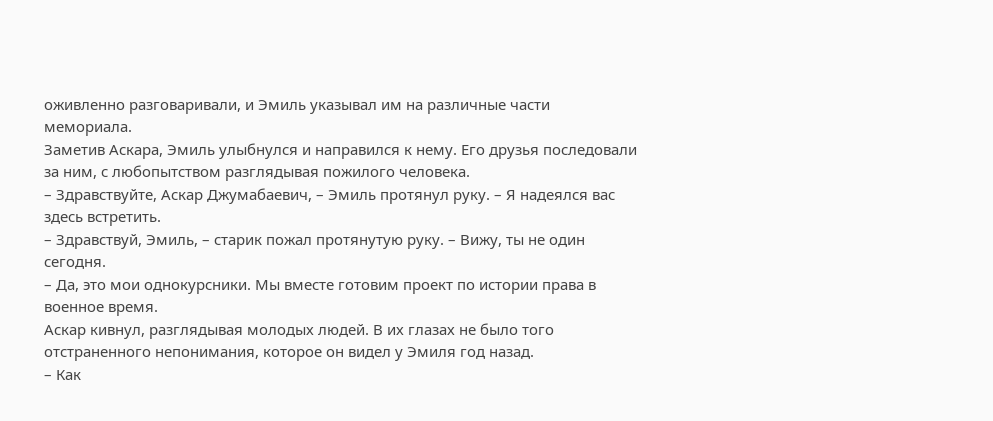оживленно разговаривали, и Эмиль указывал им на различные части мемориала.
Заметив Аскара, Эмиль улыбнулся и направился к нему. Его друзья последовали за ним, с любопытством разглядывая пожилого человека.
– Здравствуйте, Аскар Джумабаевич, – Эмиль протянул руку. – Я надеялся вас здесь встретить.
– Здравствуй, Эмиль, – старик пожал протянутую руку. – Вижу, ты не один сегодня.
– Да, это мои однокурсники. Мы вместе готовим проект по истории права в военное время.
Аскар кивнул, разглядывая молодых людей. В их глазах не было того отстраненного непонимания, которое он видел у Эмиля год назад.
– Как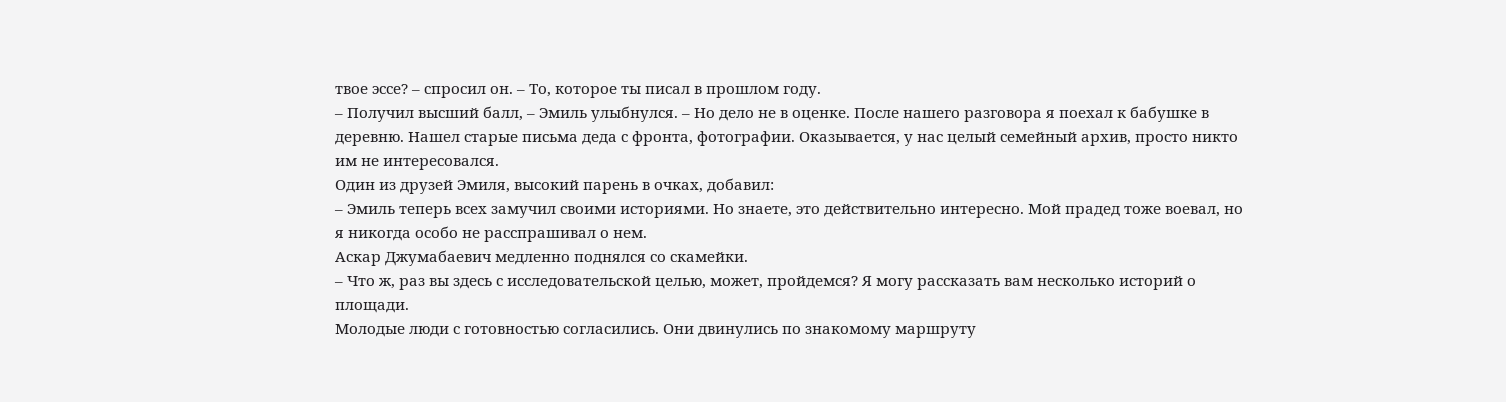твое эссе? – спросил он. – То, которое ты писал в прошлом году.
– Получил высший балл, – Эмиль улыбнулся. – Но дело не в оценке. После нашего разговора я поехал к бабушке в деревню. Нашел старые письма деда с фронта, фотографии. Оказывается, у нас целый семейный архив, просто никто им не интересовался.
Один из друзей Эмиля, высокий парень в очках, добавил:
– Эмиль теперь всех замучил своими историями. Но знаете, это действительно интересно. Мой прадед тоже воевал, но я никогда особо не расспрашивал о нем.
Аскар Джумабаевич медленно поднялся со скамейки.
– Что ж, раз вы здесь с исследовательской целью, может, пройдемся? Я могу рассказать вам несколько историй о площади.
Молодые люди с готовностью согласились. Они двинулись по знакомому маршруту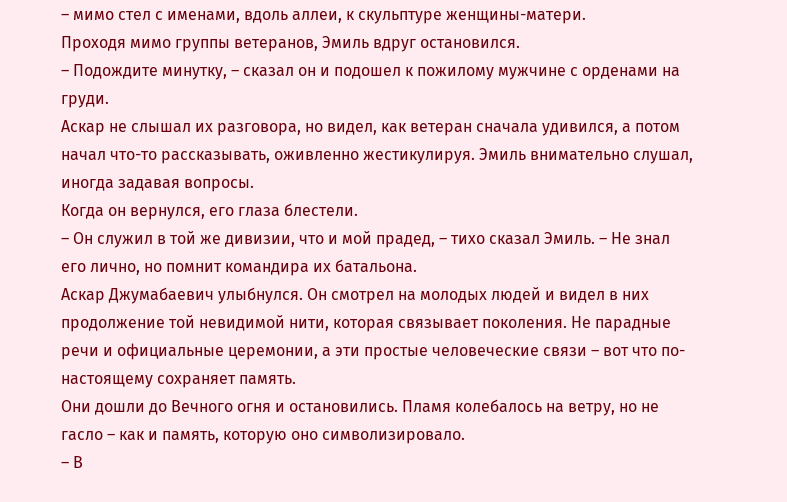– мимо стел с именами, вдоль аллеи, к скульптуре женщины-матери.
Проходя мимо группы ветеранов, Эмиль вдруг остановился.
– Подождите минутку, – сказал он и подошел к пожилому мужчине с орденами на груди.
Аскар не слышал их разговора, но видел, как ветеран сначала удивился, а потом начал что-то рассказывать, оживленно жестикулируя. Эмиль внимательно слушал, иногда задавая вопросы.
Когда он вернулся, его глаза блестели.
– Он служил в той же дивизии, что и мой прадед, – тихо сказал Эмиль. – Не знал его лично, но помнит командира их батальона.
Аскар Джумабаевич улыбнулся. Он смотрел на молодых людей и видел в них продолжение той невидимой нити, которая связывает поколения. Не парадные речи и официальные церемонии, а эти простые человеческие связи – вот что по-настоящему сохраняет память.
Они дошли до Вечного огня и остановились. Пламя колебалось на ветру, но не гасло – как и память, которую оно символизировало.
– В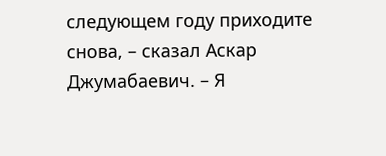следующем году приходите снова, – сказал Аскар Джумабаевич. – Я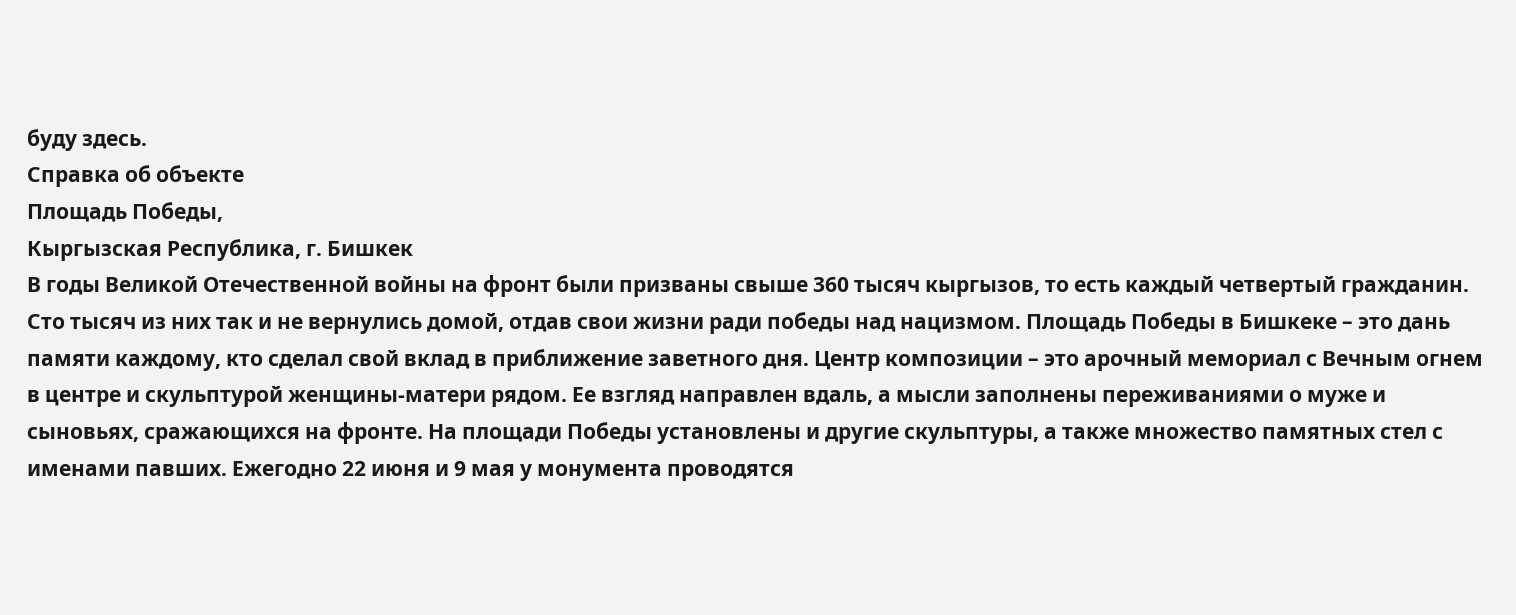буду здесь.
Справка об объекте
Площадь Победы,
Кыргызская Республика, г. Бишкек
В годы Великой Отечественной войны на фронт были призваны свыше 360 тысяч кыргызов, то есть каждый четвертый гражданин. Сто тысяч из них так и не вернулись домой, отдав свои жизни ради победы над нацизмом. Площадь Победы в Бишкеке – это дань памяти каждому, кто сделал свой вклад в приближение заветного дня. Центр композиции – это арочный мемориал с Вечным огнем в центре и скульптурой женщины-матери рядом. Ее взгляд направлен вдаль, а мысли заполнены переживаниями о муже и сыновьях, сражающихся на фронте. На площади Победы установлены и другие скульптуры, а также множество памятных стел с именами павших. Ежегодно 22 июня и 9 мая у монумента проводятся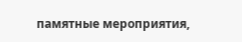памятные мероприятия,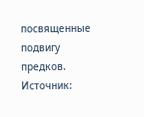посвященные подвигу предков.
Источник: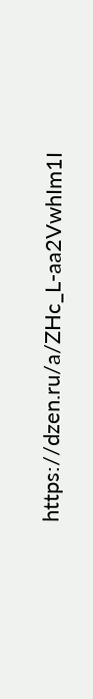https://dzen.ru/a/ZHc_L-aa2VwhIm1I